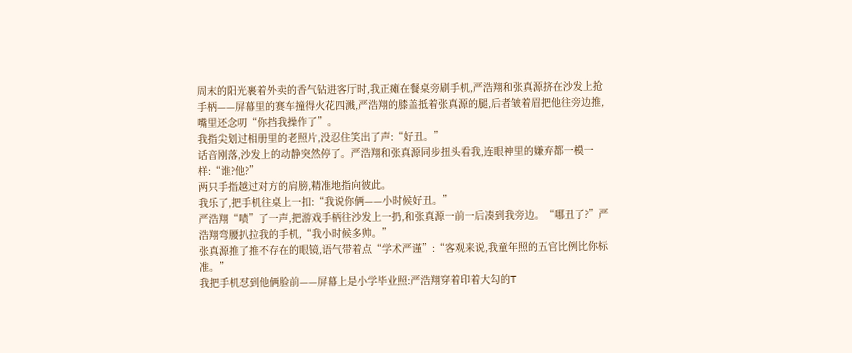周末的阳光裹着外卖的香气钻进客厅时,我正瘫在餐桌旁刷手机,严浩翔和张真源挤在沙发上抢手柄——屏幕里的赛车撞得火花四溅,严浩翔的膝盖抵着张真源的腿,后者皱着眉把他往旁边推,嘴里还念叨“你挡我操作了”。
我指尖划过相册里的老照片,没忍住笑出了声:“好丑。”
话音刚落,沙发上的动静突然停了。严浩翔和张真源同步扭头看我,连眼神里的嫌弃都一模一样:“谁?他?”
两只手指越过对方的肩膀,精准地指向彼此。
我乐了,把手机往桌上一扣:“我说你俩——小时候好丑。”
严浩翔“啧”了一声,把游戏手柄往沙发上一扔,和张真源一前一后凑到我旁边。“哪丑了?”严浩翔弯腰扒拉我的手机,“我小时候多帅。”
张真源推了推不存在的眼镜,语气带着点“学术严谨”:“客观来说,我童年照的五官比例比你标准。”
我把手机怼到他俩脸前——屏幕上是小学毕业照:严浩翔穿着印着大勾的T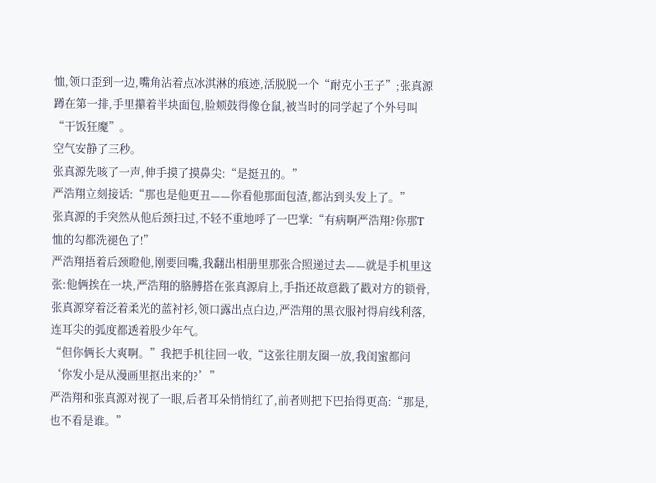恤,领口歪到一边,嘴角沾着点冰淇淋的痕迹,活脱脱一个“耐克小王子”;张真源蹲在第一排,手里攥着半块面包,脸颊鼓得像仓鼠,被当时的同学起了个外号叫“干饭狂魔”。
空气安静了三秒。
张真源先咳了一声,伸手摸了摸鼻尖:“是挺丑的。”
严浩翔立刻接话:“那也是他更丑——你看他那面包渣,都沾到头发上了。”
张真源的手突然从他后颈扫过,不轻不重地呼了一巴掌:“有病啊严浩翔?你那T恤的勾都洗褪色了!”
严浩翔捂着后颈瞪他,刚要回嘴,我翻出相册里那张合照递过去——就是手机里这张:他俩挨在一块,严浩翔的胳膊搭在张真源肩上,手指还故意戳了戳对方的锁骨,张真源穿着泛着柔光的蓝衬衫,领口露出点白边,严浩翔的黑衣服衬得肩线利落,连耳尖的弧度都透着股少年气。
“但你俩长大爽啊。”我把手机往回一收,“这张往朋友圈一放,我闺蜜都问‘你发小是从漫画里抠出来的?’”
严浩翔和张真源对视了一眼,后者耳朵悄悄红了,前者则把下巴抬得更高:“那是,也不看是谁。”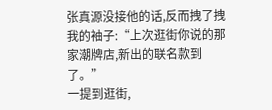张真源没接他的话,反而拽了拽我的袖子:“上次逛街你说的那家潮牌店,新出的联名款到了。”
一提到逛街,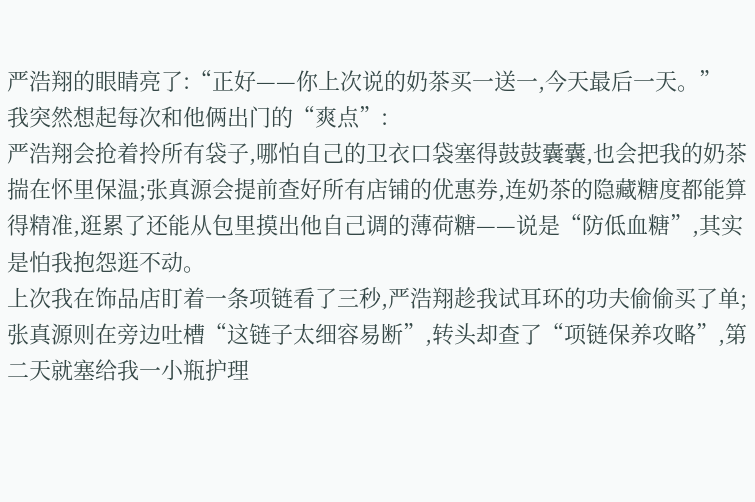严浩翔的眼睛亮了:“正好——你上次说的奶茶买一送一,今天最后一天。”
我突然想起每次和他俩出门的“爽点”:
严浩翔会抢着拎所有袋子,哪怕自己的卫衣口袋塞得鼓鼓囊囊,也会把我的奶茶揣在怀里保温;张真源会提前查好所有店铺的优惠券,连奶茶的隐藏糖度都能算得精准,逛累了还能从包里摸出他自己调的薄荷糖——说是“防低血糖”,其实是怕我抱怨逛不动。
上次我在饰品店盯着一条项链看了三秒,严浩翔趁我试耳环的功夫偷偷买了单;张真源则在旁边吐槽“这链子太细容易断”,转头却查了“项链保养攻略”,第二天就塞给我一小瓶护理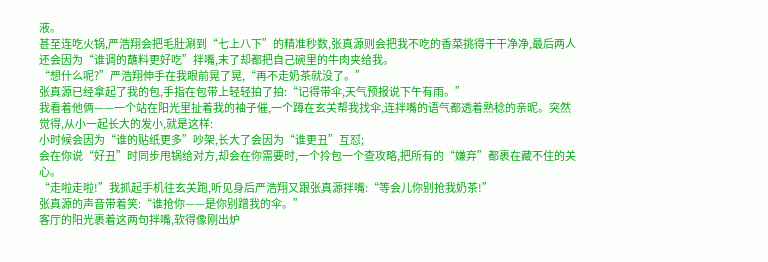液。
甚至连吃火锅,严浩翔会把毛肚涮到“七上八下”的精准秒数,张真源则会把我不吃的香菜挑得干干净净,最后两人还会因为“谁调的蘸料更好吃”拌嘴,末了却都把自己碗里的牛肉夹给我。
“想什么呢?”严浩翔伸手在我眼前晃了晃,“再不走奶茶就没了。”
张真源已经拿起了我的包,手指在包带上轻轻拍了拍:“记得带伞,天气预报说下午有雨。”
我看着他俩——一个站在阳光里扯着我的袖子催,一个蹲在玄关帮我找伞,连拌嘴的语气都透着熟稔的亲昵。突然觉得,从小一起长大的发小,就是这样:
小时候会因为“谁的贴纸更多”吵架,长大了会因为“谁更丑”互怼;
会在你说“好丑”时同步甩锅给对方,却会在你需要时,一个拎包一个查攻略,把所有的“嫌弃”都裹在藏不住的关心。
“走啦走啦!”我抓起手机往玄关跑,听见身后严浩翔又跟张真源拌嘴:“等会儿你别抢我奶茶!”
张真源的声音带着笑:“谁抢你——是你别蹭我的伞。”
客厅的阳光裹着这两句拌嘴,软得像刚出炉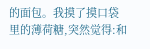的面包。我摸了摸口袋里的薄荷糖,突然觉得:和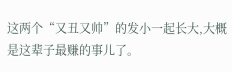这两个“又丑又帅”的发小一起长大,大概是这辈子最赚的事儿了。